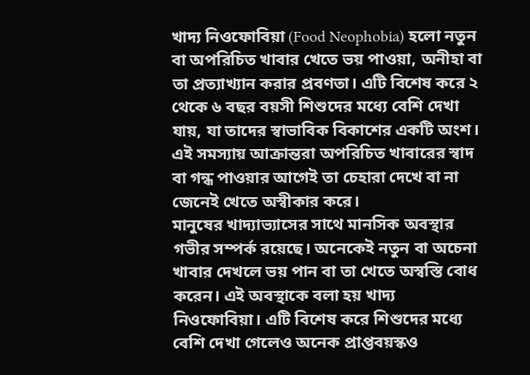খাদ্য নিওফোবিয়া (Food Neophobia) হলো নতুন বা অপরিচিত খাবার খেতে ভয় পাওয়া, অনীহা বা তা প্রত্যাখ্যান করার প্রবণতা। এটি বিশেষ করে ২ থেকে ৬ বছর বয়সী শিশুদের মধ্যে বেশি দেখা যায়, যা তাদের স্বাভাবিক বিকাশের একটি অংশ। এই সমস্যায় আক্রান্তরা অপরিচিত খাবারের স্বাদ বা গন্ধ পাওয়ার আগেই তা চেহারা দেখে বা না জেনেই খেতে অস্বীকার করে।
মানুষের খাদ্যাভ্যাসের সাথে মানসিক অবস্থার গভীর সম্পর্ক রয়েছে। অনেকেই নতুন বা অচেনা খাবার দেখলে ভয় পান বা তা খেতে অস্বস্তি বোধ করেন। এই অবস্থাকে বলা হয় খাদ্য নিওফোবিয়া। এটি বিশেষ করে শিশুদের মধ্যে বেশি দেখা গেলেও অনেক প্রাপ্তবয়স্কও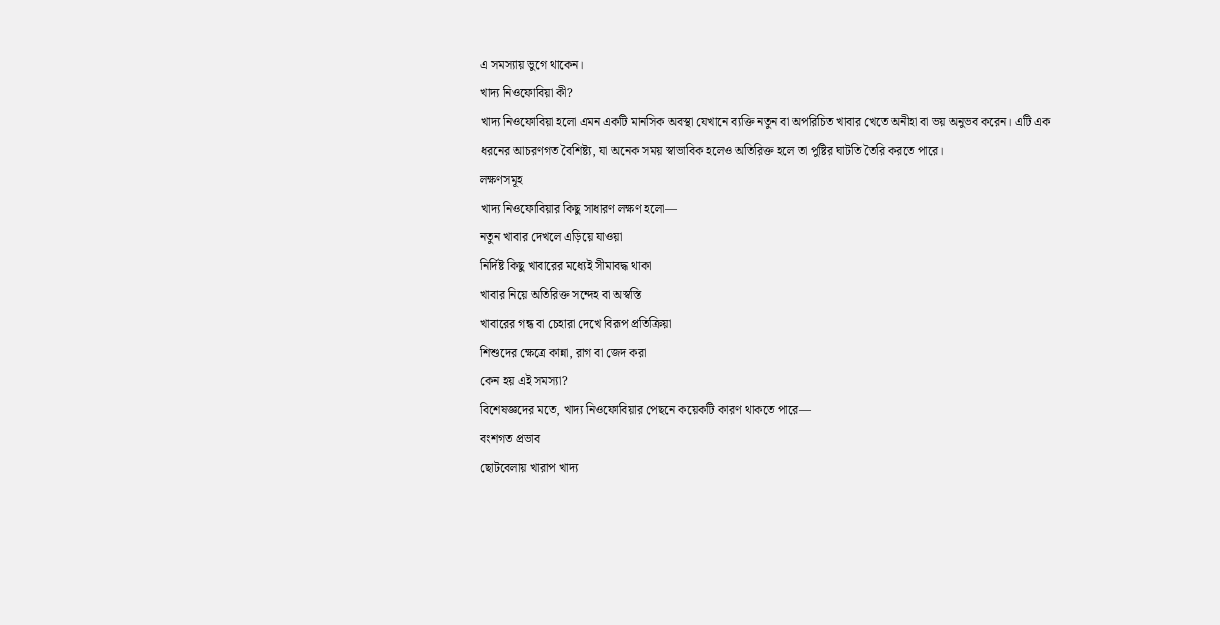এ সমস্যায় ভুগে থাকেন।
খাদ্য নিওফোবিয়া কী?
খাদ্য নিওফোবিয়া হলো এমন একটি মানসিক অবস্থা যেখানে ব্যক্তি নতুন বা অপরিচিত খাবার খেতে অনীহা বা ভয় অনুভব করেন। এটি এক ধরনের আচরণগত বৈশিষ্ট্য, যা অনেক সময় স্বাভাবিক হলেও অতিরিক্ত হলে তা পুষ্টির ঘাটতি তৈরি করতে পারে।
লক্ষণসমূহ
খাদ্য নিওফোবিয়ার কিছু সাধারণ লক্ষণ হলো—
নতুন খাবার দেখলে এড়িয়ে যাওয়া
নির্দিষ্ট কিছু খাবারের মধ্যেই সীমাবদ্ধ থাকা
খাবার নিয়ে অতিরিক্ত সন্দেহ বা অস্বস্তি
খাবারের গন্ধ বা চেহারা দেখে বিরূপ প্রতিক্রিয়া
শিশুদের ক্ষেত্রে কান্না, রাগ বা জেদ করা
কেন হয় এই সমস্যা?
বিশেষজ্ঞদের মতে, খাদ্য নিওফোবিয়ার পেছনে কয়েকটি কারণ থাকতে পারে—
বংশগত প্রভাব
ছোটবেলায় খারাপ খাদ্য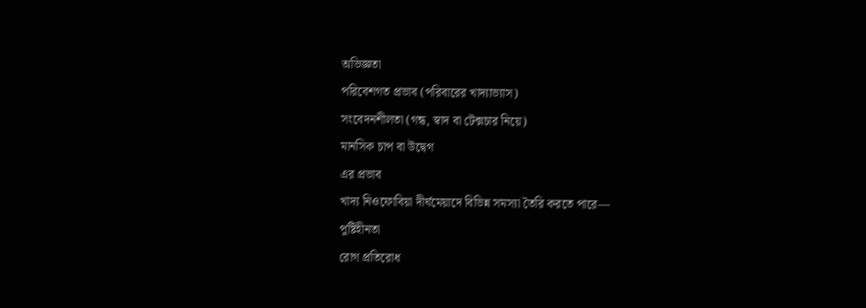অভিজ্ঞতা
পরিবেশগত প্রভাব (পরিবারের খাদ্যাভ্যাস)
সংবেদনশীলতা (গন্ধ, স্বাদ বা টেক্সচার নিয়ে)
মানসিক চাপ বা উদ্বেগ
এর প্রভাব
খাদ্য নিওফোবিয়া দীর্ঘমেয়াদে বিভিন্ন সমস্যা তৈরি করতে পারে—
পুষ্টিহীনতা
রোগ প্রতিরোধ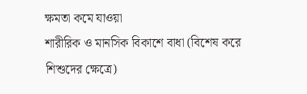ক্ষমতা কমে যাওয়া
শারীরিক ও মানসিক বিকাশে বাধা (বিশেষ করে শিশুদের ক্ষেত্রে)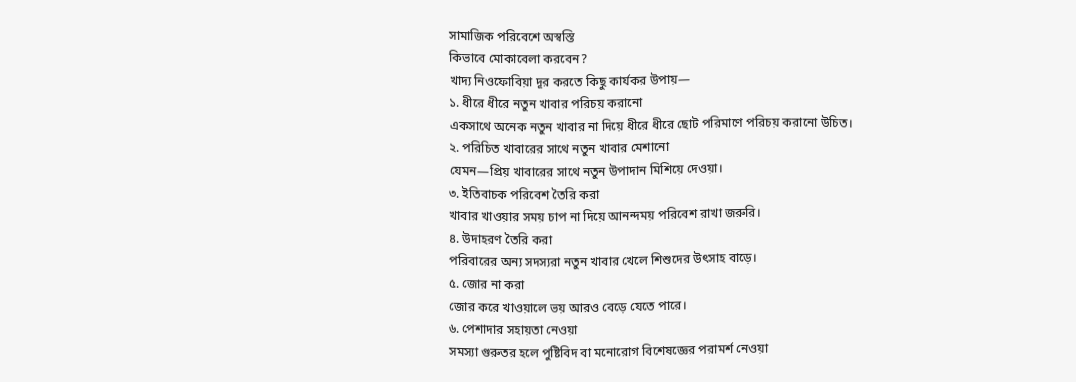সামাজিক পরিবেশে অস্বস্তি
কিভাবে মোকাবেলা করবেন?
খাদ্য নিওফোবিয়া দূর করতে কিছু কার্যকর উপায়—
১. ধীরে ধীরে নতুন খাবার পরিচয় করানো
একসাথে অনেক নতুন খাবার না দিয়ে ধীরে ধীরে ছোট পরিমাণে পরিচয় করানো উচিত।
২. পরিচিত খাবারের সাথে নতুন খাবার মেশানো
যেমন—প্রিয় খাবারের সাথে নতুন উপাদান মিশিয়ে দেওয়া।
৩. ইতিবাচক পরিবেশ তৈরি করা
খাবার খাওয়ার সময় চাপ না দিয়ে আনন্দময় পরিবেশ রাখা জরুরি।
৪. উদাহরণ তৈরি করা
পরিবারের অন্য সদস্যরা নতুন খাবার খেলে শিশুদের উৎসাহ বাড়ে।
৫. জোর না করা
জোর করে খাওয়ালে ভয় আরও বেড়ে যেতে পারে।
৬. পেশাদার সহায়তা নেওয়া
সমস্যা গুরুতর হলে পুষ্টিবিদ বা মনোরোগ বিশেষজ্ঞের পরামর্শ নেওয়া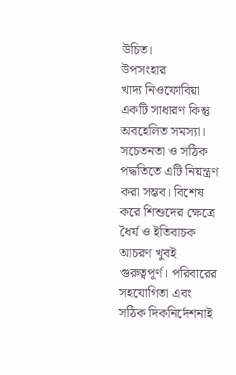উচিত।
উপসংহার
খাদ্য নিওফোবিয়া একটি সাধারণ কিন্তু অবহেলিত সমস্যা। সচেতনতা ও সঠিক পদ্ধতিতে এটি নিয়ন্ত্রণ করা সম্ভব। বিশেষ করে শিশুদের ক্ষেত্রে ধৈর্য ও ইতিবাচক আচরণ খুবই গুরুত্বপূর্ণ। পরিবারের সহযোগিতা এবং সঠিক দিকনির্দেশনাই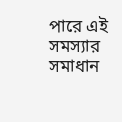পারে এই সমস্যার সমাধান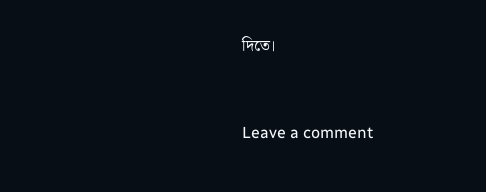দিতে।


Leave a comment